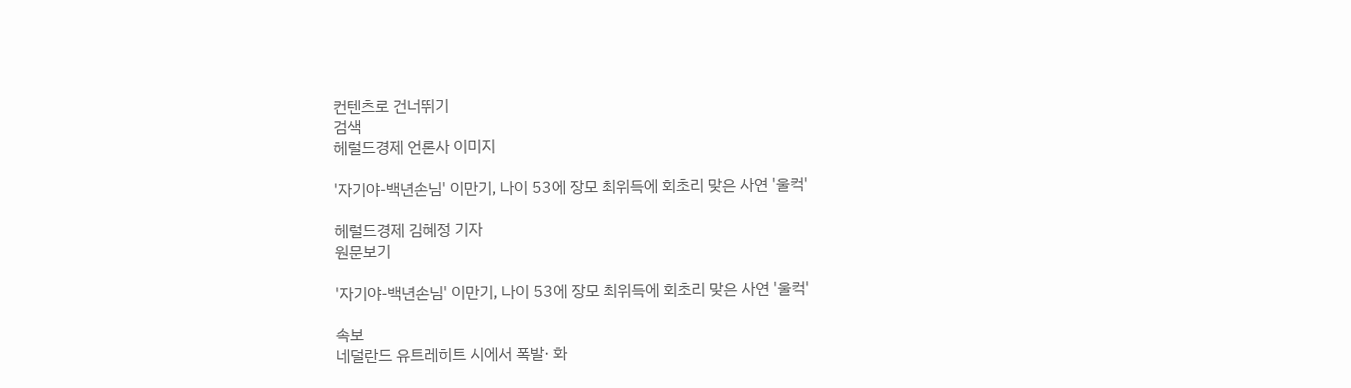컨텐츠로 건너뛰기
검색
헤럴드경제 언론사 이미지

'자기야-백년손님' 이만기, 나이 53에 장모 최위득에 회초리 맞은 사연 '울컥'

헤럴드경제 김혜정 기자
원문보기

'자기야-백년손님' 이만기, 나이 53에 장모 최위득에 회초리 맞은 사연 '울컥'

속보
네덜란드 유트레히트 시에서 폭발· 화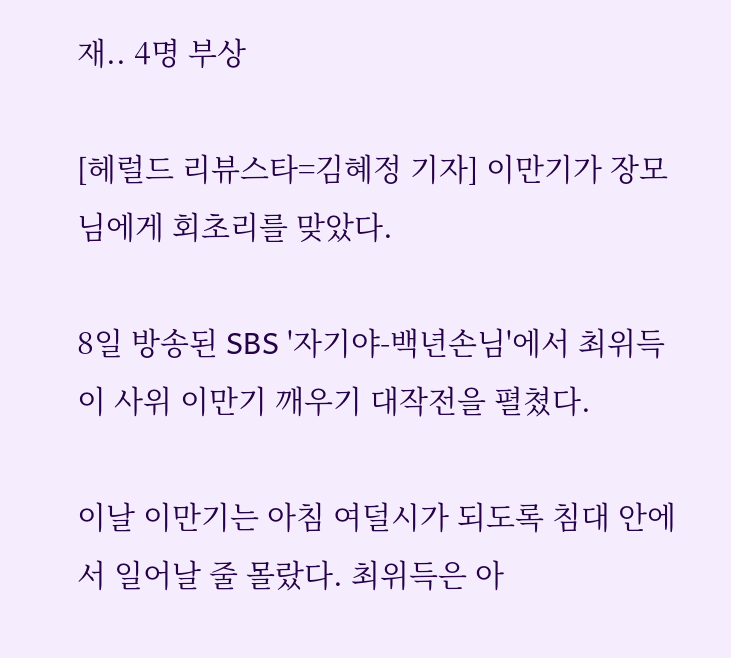재.. 4명 부상

[헤럴드 리뷰스타=김혜정 기자] 이만기가 장모님에게 회초리를 맞았다.

8일 방송된 SBS '자기야-백년손님'에서 최위득이 사위 이만기 깨우기 대작전을 펼쳤다.

이날 이만기는 아침 여덜시가 되도록 침대 안에서 일어날 줄 몰랐다. 최위득은 아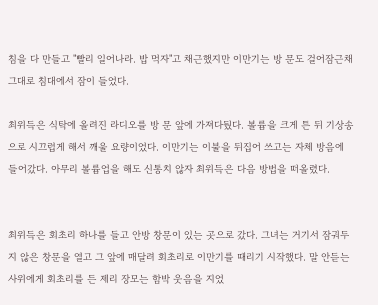침을 다 만들고 "빨리 일어나라. 밥 먹자"고 채근했지만 이만기는 방 문도 걸어잠근채 그대로 침대에서 잠이 들었다.

최위득은 식탁에 올려진 라디오를 방 문 앞에 가져다뒀다. 볼륨을 크게 튼 뒤 기상송으로 시끄럽게 해서 깨울 요량이었다. 이만기는 이불을 뒤집어 쓰고는 자체 방음에 들어갔다. 아무리 볼륨업을 해도 신통치 않자 최위득은 다음 방법을 떠올렸다.


최위득은 회초리 하나를 들고 안방 창문이 있는 곳으로 갔다. 그녀는 거기서 잠궈두지 않은 창문을 열고 그 앞에 매달려 회초리로 이만기를 때리기 시작했다. 말 안듣는 사위에게 회초리를 든 제리 장모는 함박 웃음을 지었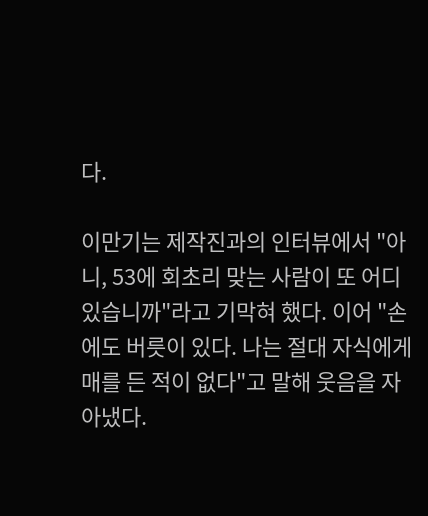다.

이만기는 제작진과의 인터뷰에서 "아니, 53에 회초리 맞는 사람이 또 어디있습니까"라고 기막혀 했다. 이어 "손에도 버릇이 있다. 나는 절대 자식에게 매를 든 적이 없다"고 말해 웃음을 자아냈다.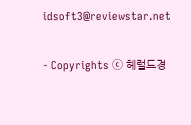idsoft3@reviewstar.net

- Copyrights ⓒ 헤럴드경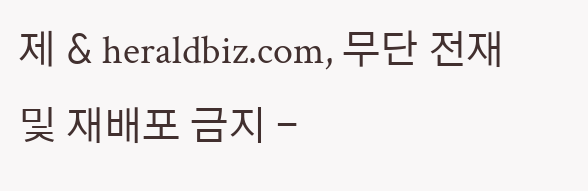제 & heraldbiz.com, 무단 전재 및 재배포 금지 -